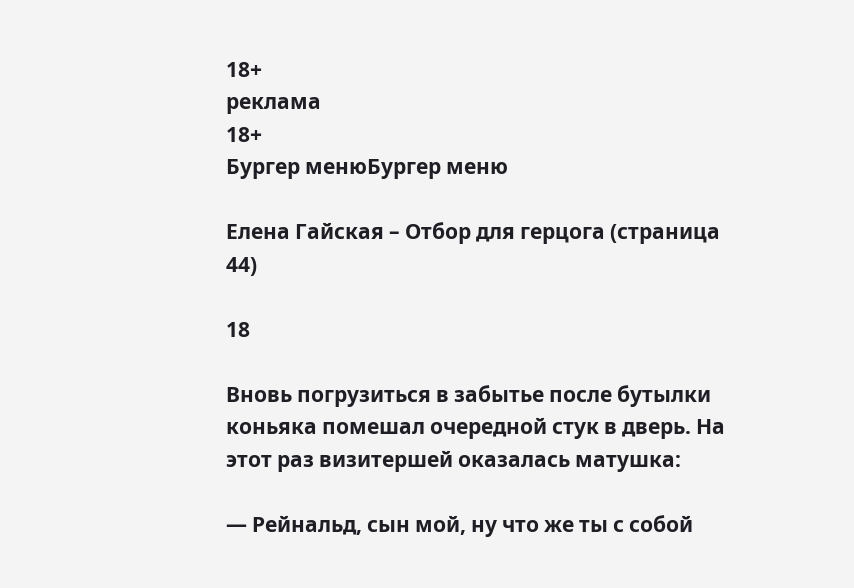18+
реклама
18+
Бургер менюБургер меню

Елена Гайская – Отбор для герцога (страница 44)

18

Вновь погрузиться в забытье после бутылки коньяка помешал очередной стук в дверь. На этот раз визитершей оказалась матушка:

— Рейнальд, сын мой, ну что же ты с собой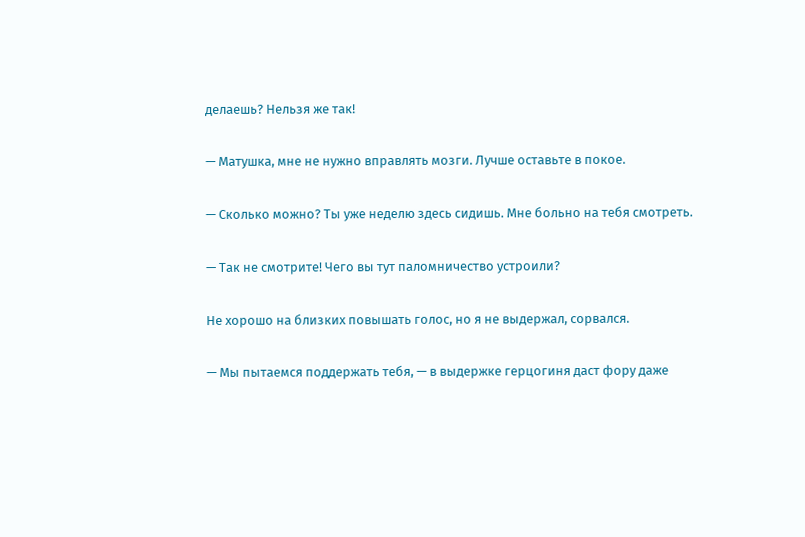делаешь? Нельзя же так!

— Матушка, мне не нужно вправлять мозги. Лучше оставьте в покое.

— Сколько можно? Ты уже неделю здесь сидишь. Мне больно на тебя смотреть.

— Так не смотрите! Чего вы тут паломничество устроили?

Не хорошо на близких повышать голос, но я не выдержал, сорвался.

— Мы пытаемся поддержать тебя, — в выдержке герцогиня даст фору даже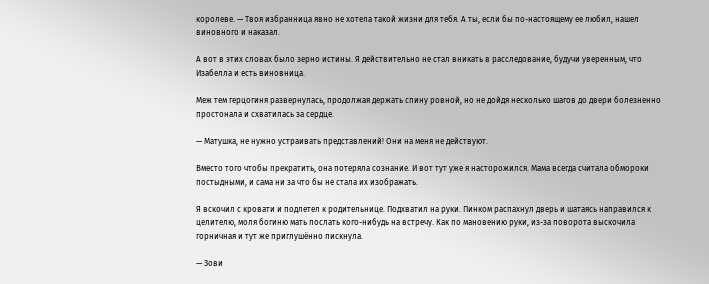королеве. — Твоя избранница явно не хотела такой жизни для тебя. А ты, если бы по-настоящему ее любил, нашел виновного и наказал.

А вот в этих словах было зерно истины. Я действительно не стал вникать в расследование, будучи уверенным, что Изабелла и есть виновница.

Меж тем герцогиня развернулась, продолжая держать спину ровной, но не дойдя несколько шагов до двери болезненно простонала и схватилась за сердце.

— Матушка, не нужно устраивать представлений! Они на меня не действуют.

Вместо того чтобы прекратить, она потеряла сознание. И вот тут уже я насторожился. Мама всегда считала обмороки постыдными, и сама ни за что бы не стала их изображать.

Я вскочил с кровати и подлетел к родительнице. Подхватил на руки. Пинком распахнул дверь и шатаясь направился к целителю, моля богиню мать послать кого-нибудь на встречу. Как по мановению руки, из-за поворота выскочила горничная и тут же приглушённо пискнула.

— Зови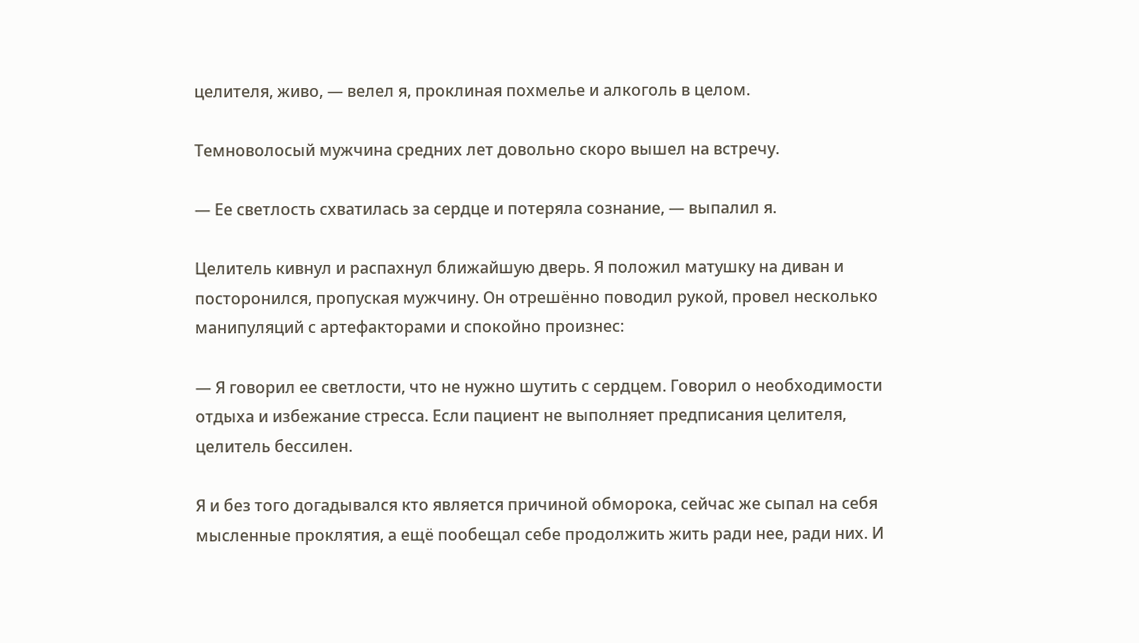целителя, живо, — велел я, проклиная похмелье и алкоголь в целом.

Темноволосый мужчина средних лет довольно скоро вышел на встречу.

— Ее светлость схватилась за сердце и потеряла сознание, — выпалил я.

Целитель кивнул и распахнул ближайшую дверь. Я положил матушку на диван и посторонился, пропуская мужчину. Он отрешённо поводил рукой, провел несколько манипуляций с артефакторами и спокойно произнес:

— Я говорил ее светлости, что не нужно шутить с сердцем. Говорил о необходимости отдыха и избежание стресса. Если пациент не выполняет предписания целителя, целитель бессилен.

Я и без того догадывался кто является причиной обморока, сейчас же сыпал на себя мысленные проклятия, а ещё пообещал себе продолжить жить ради нее, ради них. И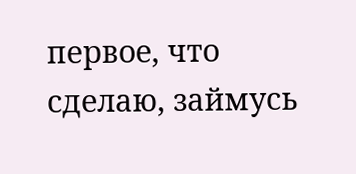первое, что сделаю, займусь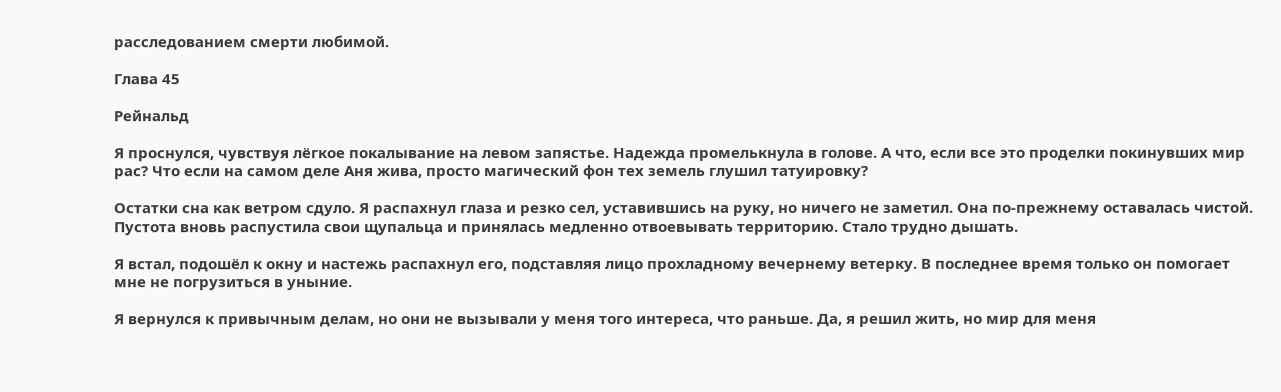расследованием смерти любимой.

Глава 45

Рейнальд

Я проснулся, чувствуя лёгкое покалывание на левом запястье. Надежда промелькнула в голове. А что, если все это проделки покинувших мир рас? Что если на самом деле Аня жива, просто магический фон тех земель глушил татуировку?

Остатки сна как ветром сдуло. Я распахнул глаза и резко сел, уставившись на руку, но ничего не заметил. Она по-прежнему оставалась чистой. Пустота вновь распустила свои щупальца и принялась медленно отвоевывать территорию. Стало трудно дышать.

Я встал, подошёл к окну и настежь распахнул его, подставляя лицо прохладному вечернему ветерку. В последнее время только он помогает мне не погрузиться в уныние.

Я вернулся к привычным делам, но они не вызывали у меня того интереса, что раньше. Да, я решил жить, но мир для меня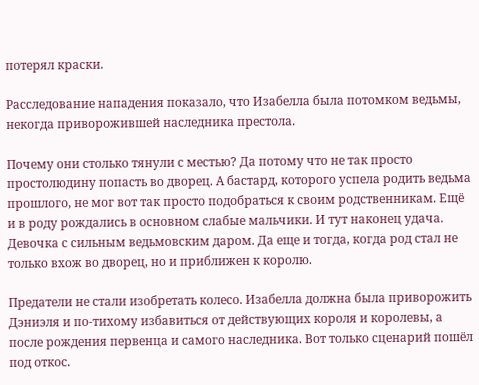потерял краски.

Расследование нападения показало, что Изабелла была потомком ведьмы, некогда приворожившей наследника престола.

Почему они столько тянули с местью? Да потому что не так просто простолюдину попасть во дворец. А бастард, которого успела родить ведьма прошлого, не мог вот так просто подобраться к своим родственникам. Ещё и в роду рождались в основном слабые мальчики. И тут наконец удача. Девочка с сильным ведьмовским даром. Да еще и тогда, когда род стал не только вхож во дворец, но и приближен к королю.

Предатели не стали изобретать колесо. Изабелла должна была приворожить Дэниэля и по-тихому избавиться от действующих короля и королевы, а после рождения первенца и самого наследника. Вот только сценарий пошёл под откос.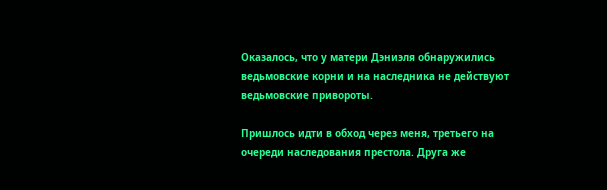Оказалось, что у матери Дэниэля обнаружились ведьмовские корни и на наследника не действуют ведьмовские привороты.

Пришлось идти в обход через меня, третьего на очереди наследования престола. Друга же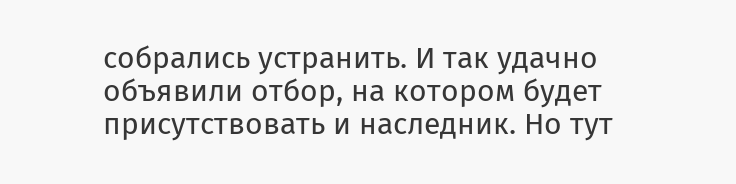собрались устранить. И так удачно объявили отбор, на котором будет присутствовать и наследник. Но тут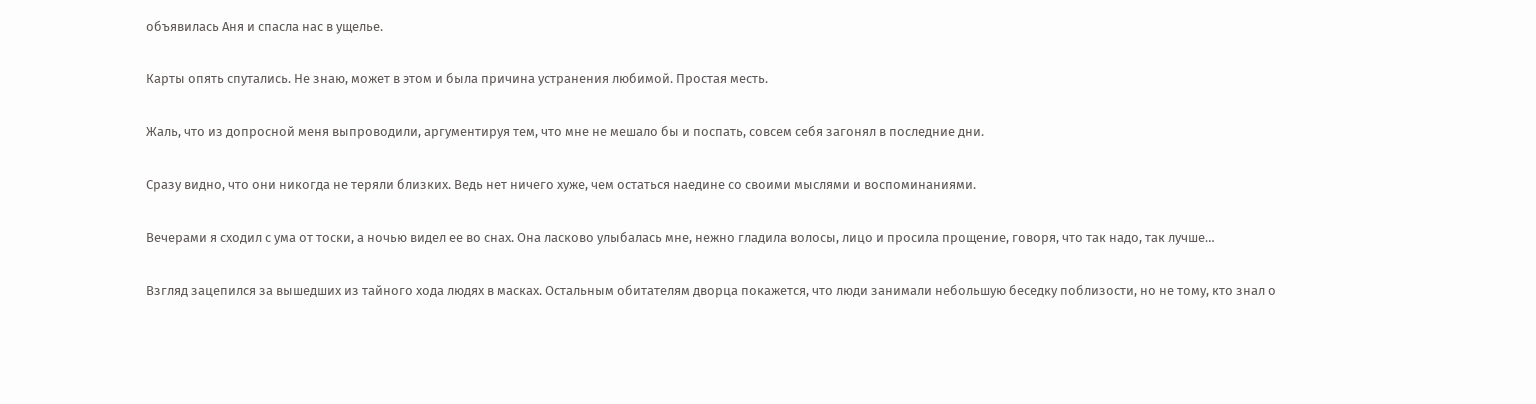объявилась Аня и спасла нас в ущелье.

Карты опять спутались. Не знаю, может в этом и была причина устранения любимой. Простая месть.

Жаль, что из допросной меня выпроводили, аргументируя тем, что мне не мешало бы и поспать, совсем себя загонял в последние дни.

Сразу видно, что они никогда не теряли близких. Ведь нет ничего хуже, чем остаться наедине со своими мыслями и воспоминаниями.

Вечерами я сходил с ума от тоски, а ночью видел ее во снах. Она ласково улыбалась мне, нежно гладила волосы, лицо и просила прощение, говоря, что так надо, так лучше…

Взгляд зацепился за вышедших из тайного хода людях в масках. Остальным обитателям дворца покажется, что люди занимали небольшую беседку поблизости, но не тому, кто знал о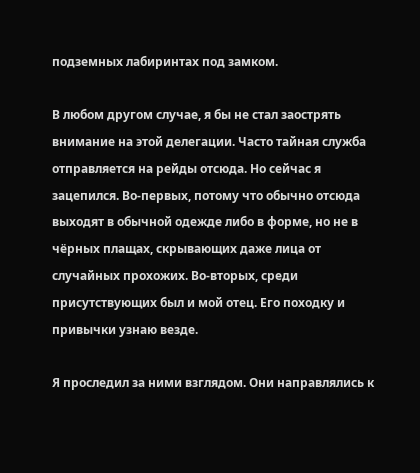подземных лабиринтах под замком.

В любом другом случае, я бы не стал заострять внимание на этой делегации. Часто тайная служба отправляется на рейды отсюда. Но сейчас я зацепился. Во-первых, потому что обычно отсюда выходят в обычной одежде либо в форме, но не в чёрных плащах, скрывающих даже лица от случайных прохожих. Во-вторых, среди присутствующих был и мой отец. Его походку и привычки узнаю везде.

Я проследил за ними взглядом. Они направлялись к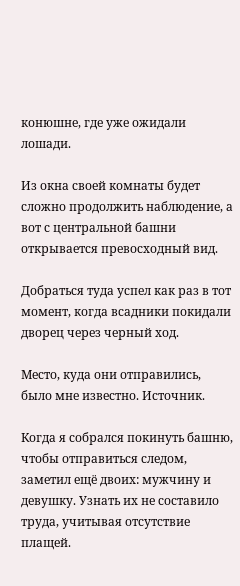конюшне, где уже ожидали лошади.

Из окна своей комнаты будет сложно продолжить наблюдение, а вот с центральной башни открывается превосходный вид.

Добраться туда успел как раз в тот момент, когда всадники покидали дворец через черный ход.

Место, куда они отправились, было мне известно. Источник.

Когда я собрался покинуть башню, чтобы отправиться следом, заметил ещё двоих: мужчину и девушку. Узнать их не составило труда, учитывая отсутствие плащей.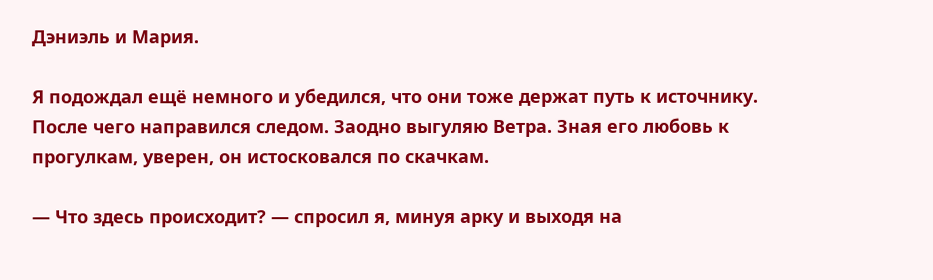Дэниэль и Мария.

Я подождал ещё немного и убедился, что они тоже держат путь к источнику. После чего направился следом. Заодно выгуляю Ветра. Зная его любовь к прогулкам, уверен, он истосковался по скачкам.

— Что здесь происходит? — спросил я, минуя арку и выходя на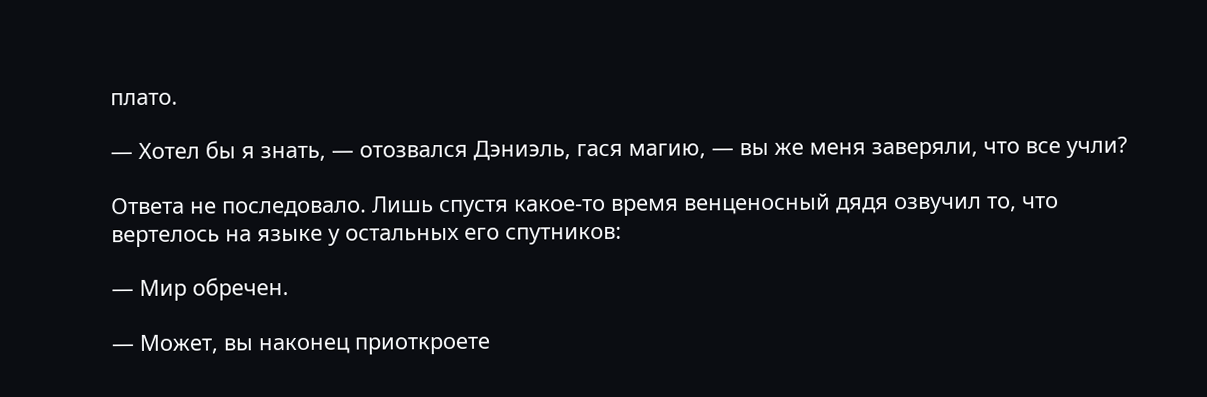плато.

— Хотел бы я знать, — отозвался Дэниэль, гася магию, — вы же меня заверяли, что все учли?

Ответа не последовало. Лишь спустя какое-то время венценосный дядя озвучил то, что вертелось на языке у остальных его спутников:

— Мир обречен.

— Может, вы наконец приоткроете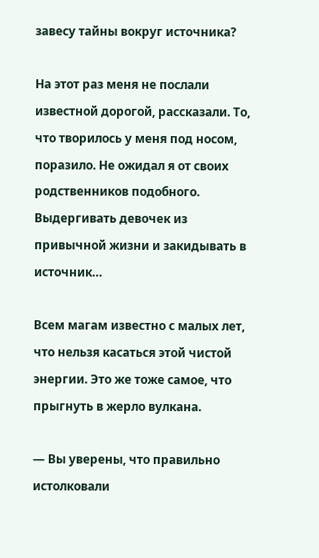завесу тайны вокруг источника?

На этот раз меня не послали известной дорогой, рассказали. То, что творилось у меня под носом, поразило. Не ожидал я от своих родственников подобного. Выдергивать девочек из привычной жизни и закидывать в источник…

Всем магам известно с малых лет, что нельзя касаться этой чистой энергии. Это же тоже самое, что прыгнуть в жерло вулкана.

— Вы уверены, что правильно истолковали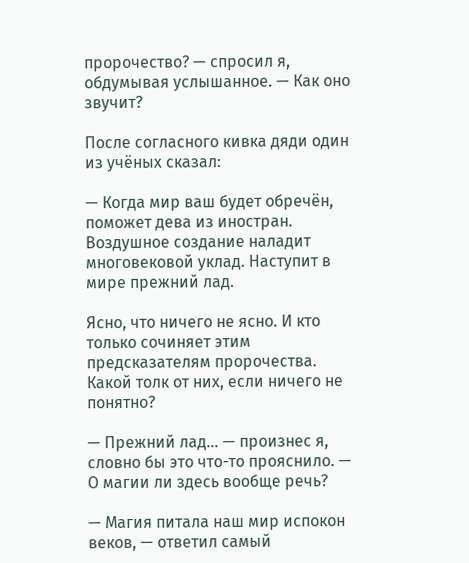пророчество? — спросил я, обдумывая услышанное. — Как оно звучит?

После согласного кивка дяди один из учёных сказал:

— Когда мир ваш будет обречён, поможет дева из иностран. Воздушное создание наладит многовековой уклад. Наступит в мире прежний лад.

Ясно, что ничего не ясно. И кто только сочиняет этим предсказателям пророчества. Какой толк от них, если ничего не понятно?

— Прежний лад… — произнес я, словно бы это что-то прояснило. — О магии ли здесь вообще речь?

— Магия питала наш мир испокон веков, — ответил самый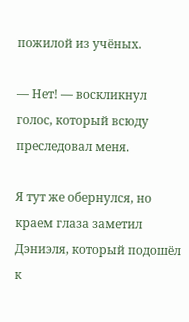пожилой из учёных.

— Нет! — воскликнул голос, который всюду преследовал меня.

Я тут же обернулся, но краем глаза заметил Дэниэля, который подошёл к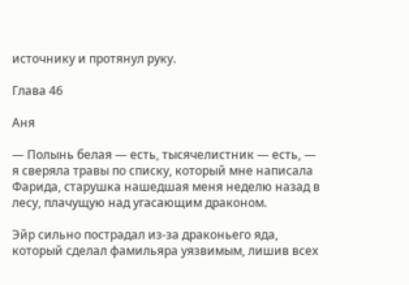источнику и протянул руку.

Глава 46

Аня

— Полынь белая — есть, тысячелистник — есть, — я сверяла травы по списку, который мне написала Фарида, старушка нашедшая меня неделю назад в лесу, плачущую над угасающим драконом.

Эйр сильно пострадал из-за драконьего яда, который сделал фамильяра уязвимым, лишив всех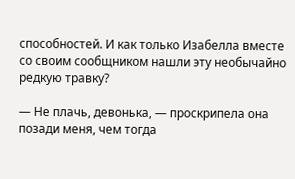способностей. И как только Изабелла вместе со своим сообщником нашли эту необычайно редкую травку?

— Не плачь, девонька, — проскрипела она позади меня, чем тогда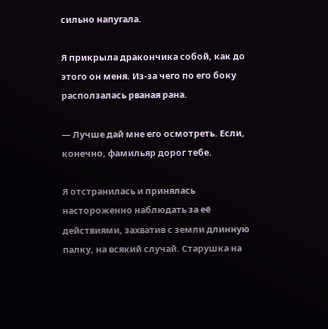сильно напугала.

Я прикрыла дракончика собой, как до этого он меня. Из-за чего по его боку расползалась рваная рана.

— Лучше дай мне его осмотреть. Если, конечно, фамильяр дорог тебе.

Я отстранилась и принялась настороженно наблюдать за её действиями, захватив с земли длинную палку, на всякий случай. Старушка на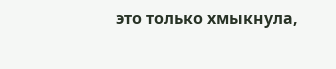это только хмыкнула,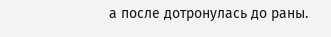а после дотронулась до раны.